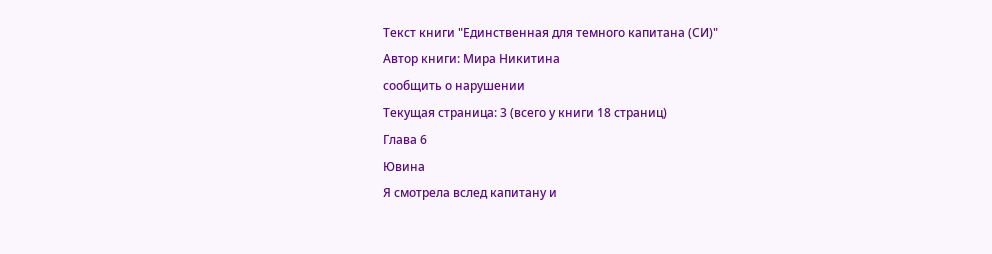Текст книги "Единственная для темного капитана (СИ)"
Автор книги: Мира Никитина
сообщить о нарушении
Текущая страница: 3 (всего у книги 18 страниц)
Глава 6
Ювина
Я смотрела вслед капитану и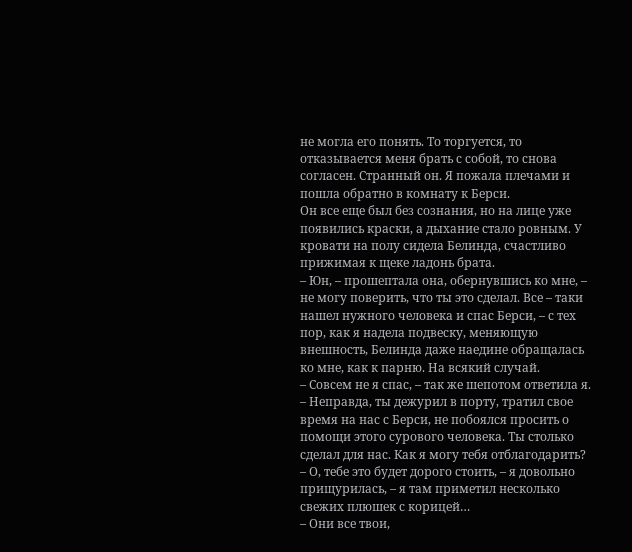не могла его понять. То торгуется, то отказывается меня брать с собой, то снова согласен. Странный он. Я пожала плечами и пошла обратно в комнату к Берси.
Он все еще был без сознания, но на лице уже появились краски, а дыхание стало ровным. У кровати на полу сидела Белинда, счастливо прижимая к щеке ладонь брата.
– Юн, – прошептала она, обернувшись ко мне, – не могу поверить, что ты это сделал. Все – таки нашел нужного человека и спас Берси, – с тех пор, как я надела подвеску, меняющую внешность, Белинда даже наедине обращалась ко мне, как к парню. На всякий случай.
– Совсем не я спас, – так же шепотом ответила я.
– Неправда, ты дежурил в порту, тратил свое время на нас с Берси, не побоялся просить о помощи этого сурового человека. Ты столько сделал для нас. Как я могу тебя отблагодарить?
– О, тебе это будет дорого стоить, – я довольно прищурилась, – я там приметил несколько свежих плюшек с корицей…
– Они все твои,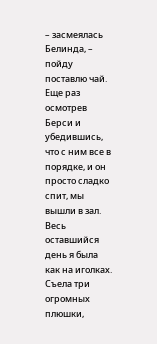– засмеялась Белинда, – пойду поставлю чай.
Еще раз осмотрев Берси и убедившись, что с ним все в порядке, и он просто сладко спит, мы вышли в зал.
Весь оставшийся день я была как на иголках. Съела три огромных плюшки,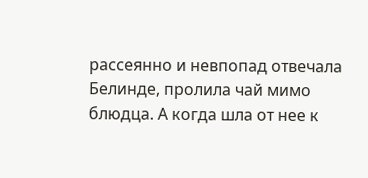рассеянно и невпопад отвечала Белинде, пролила чай мимо блюдца. А когда шла от нее к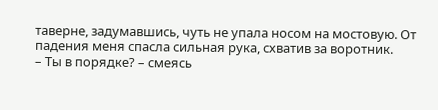таверне, задумавшись, чуть не упала носом на мостовую. От падения меня спасла сильная рука, схватив за воротник.
– Ты в порядке? – смеясь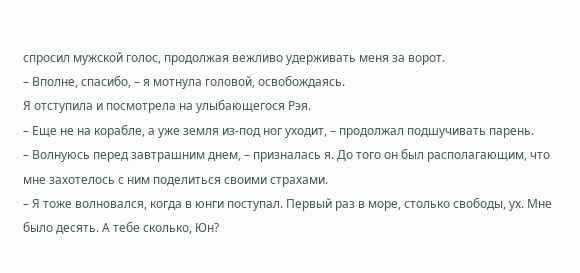спросил мужской голос, продолжая вежливо удерживать меня за ворот.
– Вполне, спасибо, – я мотнула головой, освобождаясь.
Я отступила и посмотрела на улыбающегося Рэя.
– Еще не на корабле, а уже земля из-под ног уходит, – продолжал подшучивать парень.
– Волнуюсь перед завтрашним днем, – призналась я. До того он был располагающим, что мне захотелось с ним поделиться своими страхами.
– Я тоже волновался, когда в юнги поступал. Первый раз в море, столько свободы, ух. Мне было десять. А тебе сколько, Юн?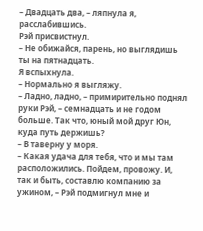– Двадцать два, – ляпнула я, расслабившись.
Рэй присвистнул.
– Не обижайся, парень, но выглядишь ты на пятнадцать.
Я вспыхнула.
– Нормально я выгляжу.
– Ладно, ладно, – примирительно поднял руки Рэй, – семнадцать и не годом больше. Так что, юный мой друг Юн, куда путь держишь?
– В таверну у моря.
– Какая удача для тебя, что и мы там расположились. Пойдем, провожу. И, так и быть, составлю компанию за ужином, – Рэй подмигнул мне и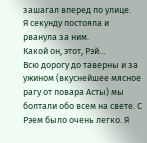зашагал вперед по улице.
Я секунду постояла и рванула за ним.
Какой он, этот, Рэй…
Всю дорогу до таверны и за ужином (вкуснейшее мясное рагу от повара Асты) мы болтали обо всем на свете. С Рэем было очень легко. Я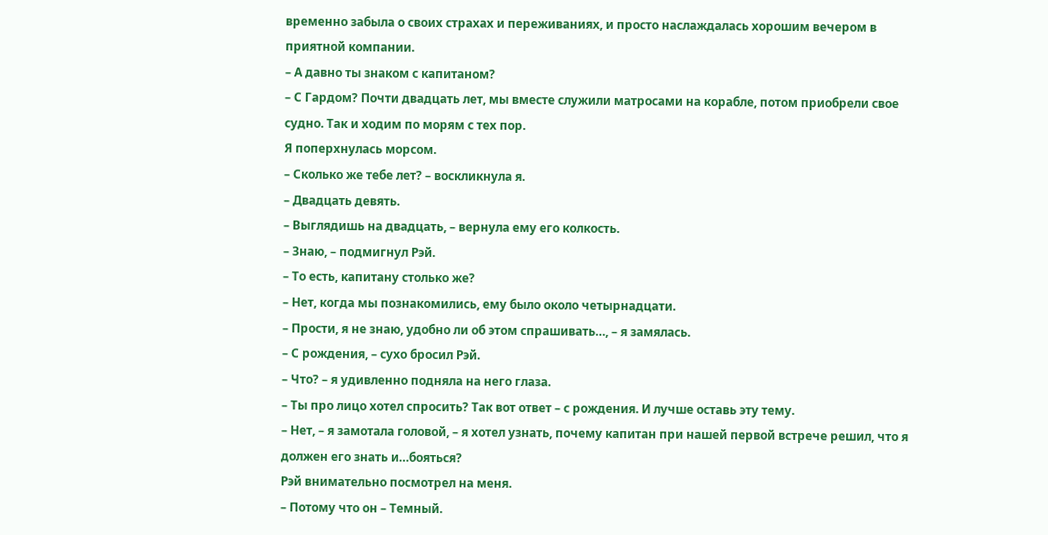временно забыла о своих страхах и переживаниях, и просто наслаждалась хорошим вечером в приятной компании.
– А давно ты знаком с капитаном?
– С Гардом? Почти двадцать лет, мы вместе служили матросами на корабле, потом приобрели свое судно. Так и ходим по морям с тех пор.
Я поперхнулась морсом.
– Сколько же тебе лет? – воскликнула я.
– Двадцать девять.
– Выглядишь на двадцать, – вернула ему его колкость.
– Знаю, – подмигнул Рэй.
– То есть, капитану столько же?
– Нет, когда мы познакомились, ему было около четырнадцати.
– Прости, я не знаю, удобно ли об этом спрашивать…, – я замялась.
– С рождения, – сухо бросил Рэй.
– Что? – я удивленно подняла на него глаза.
– Ты про лицо хотел спросить? Так вот ответ – с рождения. И лучше оставь эту тему.
– Нет, – я замотала головой, – я хотел узнать, почему капитан при нашей первой встрече решил, что я должен его знать и…бояться?
Рэй внимательно посмотрел на меня.
– Потому что он – Темный.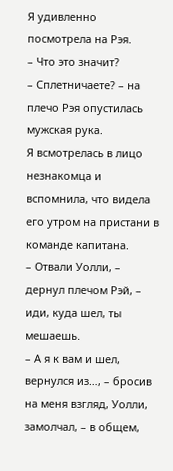Я удивленно посмотрела на Рэя.
– Что это значит?
– Сплетничаете? – на плечо Рэя опустилась мужская рука.
Я всмотрелась в лицо незнакомца и вспомнила, что видела его утром на пристани в команде капитана.
– Отвали Уолли, – дернул плечом Рэй, – иди, куда шел, ты мешаешь.
– А я к вам и шел, вернулся из…, – бросив на меня взгляд, Уолли, замолчал, – в общем,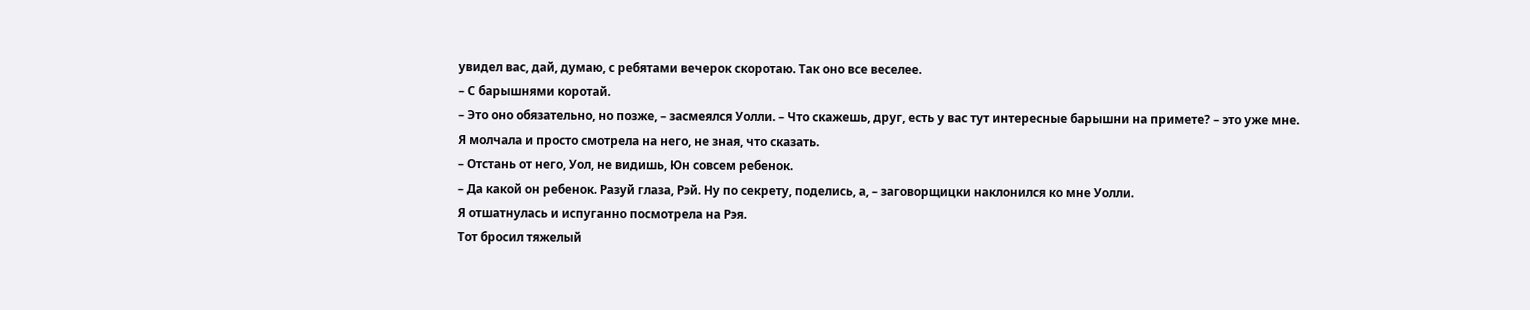увидел вас, дай, думаю, с ребятами вечерок скоротаю. Так оно все веселее.
– С барышнями коротай.
– Это оно обязательно, но позже, – засмеялся Уолли. – Что скажешь, друг, есть у вас тут интересные барышни на примете? – это уже мне.
Я молчала и просто смотрела на него, не зная, что сказать.
– Отстань от него, Уол, не видишь, Юн совсем ребенок.
– Да какой он ребенок. Разуй глаза, Рэй. Ну по секрету, поделись, а, – заговорщицки наклонился ко мне Уолли.
Я отшатнулась и испуганно посмотрела на Рэя.
Тот бросил тяжелый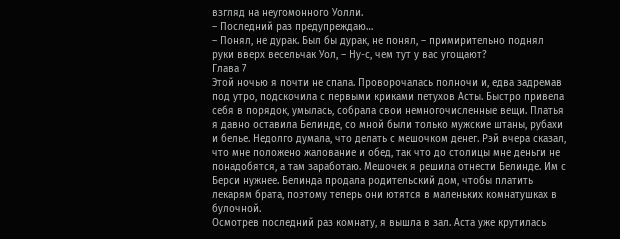взгляд на неугомонного Уолли.
– Последний раз предупреждаю…
– Понял, не дурак. Был бы дурак, не понял, – примирительно поднял руки вверх весельчак Уол, – Ну-с, чем тут у вас угощают?
Глава 7
Этой ночью я почти не спала. Проворочалась полночи и, едва задремав под утро, подскочила с первыми криками петухов Асты. Быстро привела себя в порядок, умылась, собрала свои немногочисленные вещи. Платья я давно оставила Белинде, со мной были только мужские штаны, рубахи и белье. Недолго думала, что делать с мешочком денег. Рэй вчера сказал, что мне положено жалование и обед, так что до столицы мне деньги не понадобятся, а там заработаю. Мешочек я решила отнести Белинде. Им с Берси нужнее. Белинда продала родительский дом, чтобы платить лекарям брата, поэтому теперь они ютятся в маленьких комнатушках в булочной.
Осмотрев последний раз комнату, я вышла в зал. Аста уже крутилась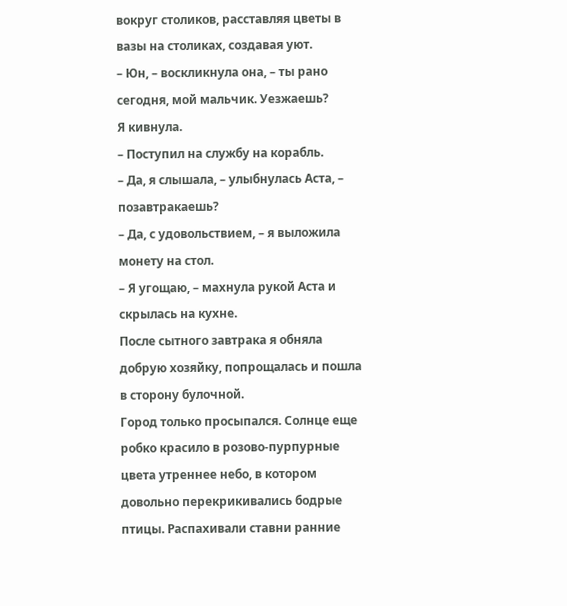вокруг столиков, расставляя цветы в вазы на столиках, создавая уют.
– Юн, – воскликнула она, – ты рано сегодня, мой мальчик. Уезжаешь?
Я кивнула.
– Поступил на службу на корабль.
– Да, я слышала, – улыбнулась Аста, – позавтракаешь?
– Да, с удовольствием, – я выложила монету на стол.
– Я угощаю, – махнула рукой Аста и скрылась на кухне.
После сытного завтрака я обняла добрую хозяйку, попрощалась и пошла в сторону булочной.
Город только просыпался. Солнце еще робко красило в розово-пурпурные цвета утреннее небо, в котором довольно перекрикивались бодрые птицы. Распахивали ставни ранние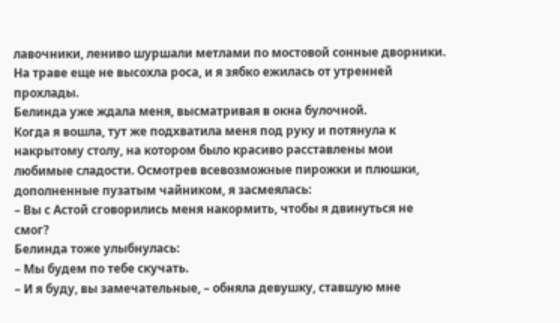лавочники, лениво шуршали метлами по мостовой сонные дворники. На траве еще не высохла роса, и я зябко ежилась от утренней прохлады.
Белинда уже ждала меня, высматривая в окна булочной.
Когда я вошла, тут же подхватила меня под руку и потянула к накрытому столу, на котором было красиво расставлены мои любимые сладости. Осмотрев всевозможные пирожки и плюшки, дополненные пузатым чайником, я засмеялась:
– Вы с Астой сговорились меня накормить, чтобы я двинуться не смог?
Белинда тоже улыбнулась:
– Мы будем по тебе скучать.
– И я буду, вы замечательные, – обняла девушку, ставшую мне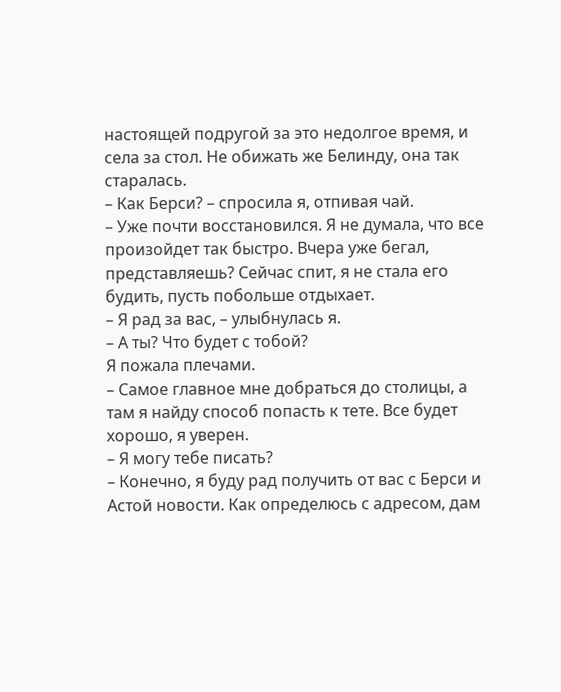настоящей подругой за это недолгое время, и села за стол. Не обижать же Белинду, она так старалась.
– Как Берси? – спросила я, отпивая чай.
– Уже почти восстановился. Я не думала, что все произойдет так быстро. Вчера уже бегал, представляешь? Сейчас спит, я не стала его будить, пусть побольше отдыхает.
– Я рад за вас, – улыбнулась я.
– А ты? Что будет с тобой?
Я пожала плечами.
– Самое главное мне добраться до столицы, а там я найду способ попасть к тете. Все будет хорошо, я уверен.
– Я могу тебе писать?
– Конечно, я буду рад получить от вас с Берси и Астой новости. Как определюсь с адресом, дам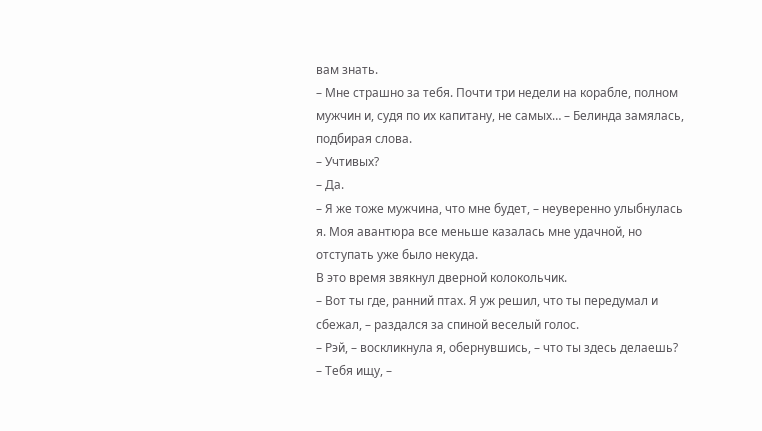вам знать.
– Мне страшно за тебя. Почти три недели на корабле, полном мужчин и, судя по их капитану, не самых… – Белинда замялась, подбирая слова.
– Учтивых?
– Да.
– Я же тоже мужчина, что мне будет, – неуверенно улыбнулась я. Моя авантюра все меньше казалась мне удачной, но отступать уже было некуда.
В это время звякнул дверной колокольчик.
– Вот ты где, ранний птах. Я уж решил, что ты передумал и сбежал, – раздался за спиной веселый голос.
– Рэй, – воскликнула я, обернувшись, – что ты здесь делаешь?
– Тебя ищу, –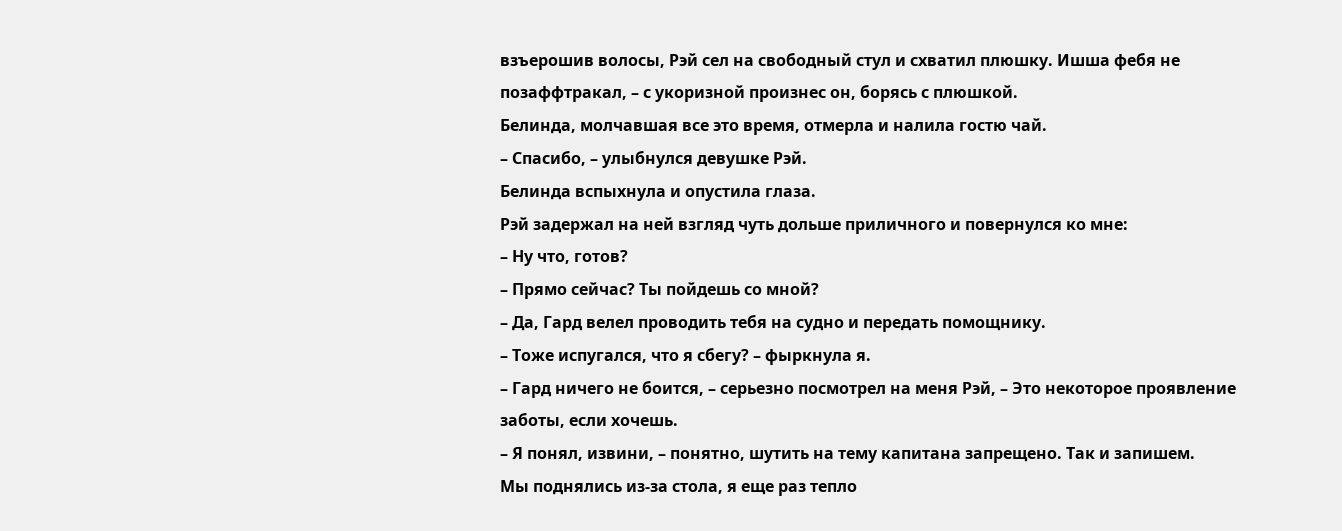взъерошив волосы, Рэй сел на свободный стул и схватил плюшку. Ишша фебя не позаффтракал, – с укоризной произнес он, борясь с плюшкой.
Белинда, молчавшая все это время, отмерла и налила гостю чай.
– Спасибо, – улыбнулся девушке Рэй.
Белинда вспыхнула и опустила глаза.
Рэй задержал на ней взгляд чуть дольше приличного и повернулся ко мне:
– Ну что, готов?
– Прямо сейчас? Ты пойдешь со мной?
– Да, Гард велел проводить тебя на судно и передать помощнику.
– Тоже испугался, что я сбегу? – фыркнула я.
– Гард ничего не боится, – серьезно посмотрел на меня Рэй, – Это некоторое проявление заботы, если хочешь.
– Я понял, извини, – понятно, шутить на тему капитана запрещено. Так и запишем.
Мы поднялись из-за стола, я еще раз тепло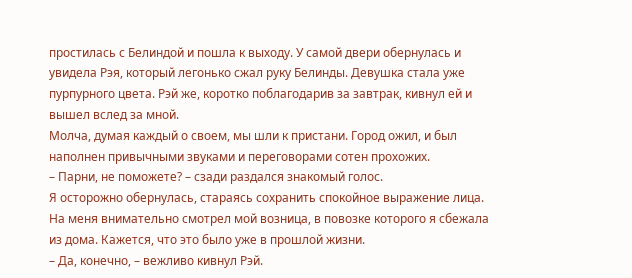простилась с Белиндой и пошла к выходу. У самой двери обернулась и увидела Рэя, который легонько сжал руку Белинды. Девушка стала уже пурпурного цвета. Рэй же, коротко поблагодарив за завтрак, кивнул ей и вышел вслед за мной.
Молча, думая каждый о своем, мы шли к пристани. Город ожил, и был наполнен привычными звуками и переговорами сотен прохожих.
– Парни, не поможете? – сзади раздался знакомый голос.
Я осторожно обернулась, стараясь сохранить спокойное выражение лица. На меня внимательно смотрел мой возница, в повозке которого я сбежала из дома. Кажется, что это было уже в прошлой жизни.
– Да, конечно, – вежливо кивнул Рэй.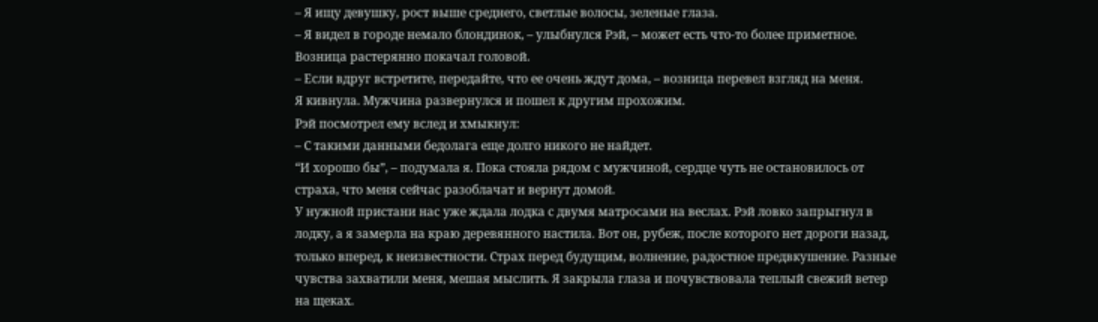– Я ищу девушку, рост выше среднего, светлые волосы, зеленые глаза.
– Я видел в городе немало блондинок, – улыбнулся Рэй, – может есть что-то более приметное.
Возница растерянно покачал головой.
– Если вдруг встретите, передайте, что ее очень ждут дома, – возница перевел взгляд на меня.
Я кивнула. Мужчина развернулся и пошел к другим прохожим.
Рэй посмотрел ему вслед и хмыкнул:
– С такими данными бедолага еще долго никого не найдет.
“И хорошо бы”, – подумала я. Пока стояла рядом с мужчиной, сердце чуть не остановилось от страха, что меня сейчас разоблачат и вернут домой.
У нужной пристани нас уже ждала лодка с двумя матросами на веслах. Рэй ловко запрыгнул в лодку, а я замерла на краю деревянного настила. Вот он, рубеж, после которого нет дороги назад, только вперед, к неизвестности. Страх перед будущим, волнение, радостное предвкушение. Разные чувства захватили меня, мешая мыслить. Я закрыла глаза и почувствовала теплый свежий ветер на щеках.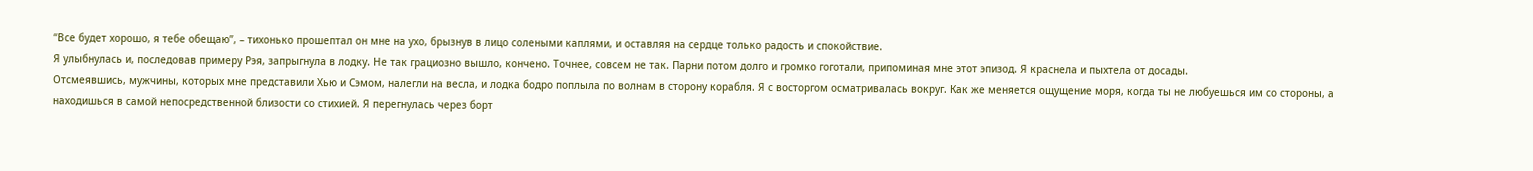“Все будет хорошо, я тебе обещаю”, – тихонько прошептал он мне на ухо, брызнув в лицо солеными каплями, и оставляя на сердце только радость и спокойствие.
Я улыбнулась и, последовав примеру Рэя, запрыгнула в лодку. Не так грациозно вышло, кончено. Точнее, совсем не так. Парни потом долго и громко гоготали, припоминая мне этот эпизод. Я краснела и пыхтела от досады.
Отсмеявшись, мужчины, которых мне представили Хью и Сэмом, налегли на весла, и лодка бодро поплыла по волнам в сторону корабля. Я с восторгом осматривалась вокруг. Как же меняется ощущение моря, когда ты не любуешься им со стороны, а находишься в самой непосредственной близости со стихией. Я перегнулась через борт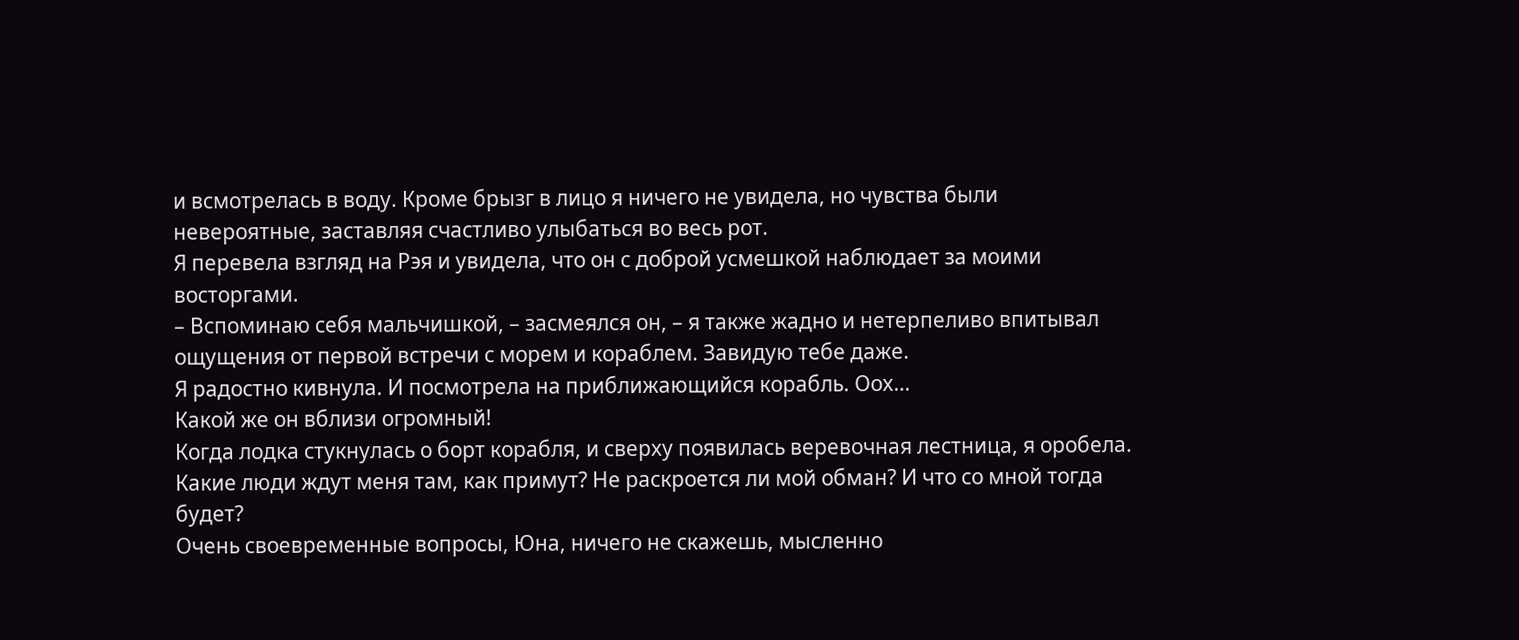и всмотрелась в воду. Кроме брызг в лицо я ничего не увидела, но чувства были невероятные, заставляя счастливо улыбаться во весь рот.
Я перевела взгляд на Рэя и увидела, что он с доброй усмешкой наблюдает за моими восторгами.
– Вспоминаю себя мальчишкой, – засмеялся он, – я также жадно и нетерпеливо впитывал ощущения от первой встречи с морем и кораблем. Завидую тебе даже.
Я радостно кивнула. И посмотрела на приближающийся корабль. Оох…
Какой же он вблизи огромный!
Когда лодка стукнулась о борт корабля, и сверху появилась веревочная лестница, я оробела. Какие люди ждут меня там, как примут? Не раскроется ли мой обман? И что со мной тогда будет?
Очень своевременные вопросы, Юна, ничего не скажешь, мысленно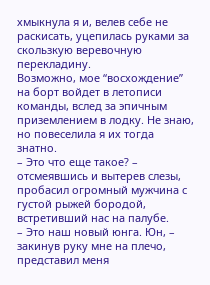хмыкнула я и, велев себе не раскисать, уцепилась руками за скользкую веревочную перекладину.
Возможно, мое “восхождение” на борт войдет в летописи команды, вслед за эпичным приземлением в лодку. Не знаю, но повеселила я их тогда знатно.
– Это что еще такое? – отсмеявшись и вытерев слезы, пробасил огромный мужчина с густой рыжей бородой, встретивший нас на палубе.
– Это наш новый юнга. Юн, – закинув руку мне на плечо, представил меня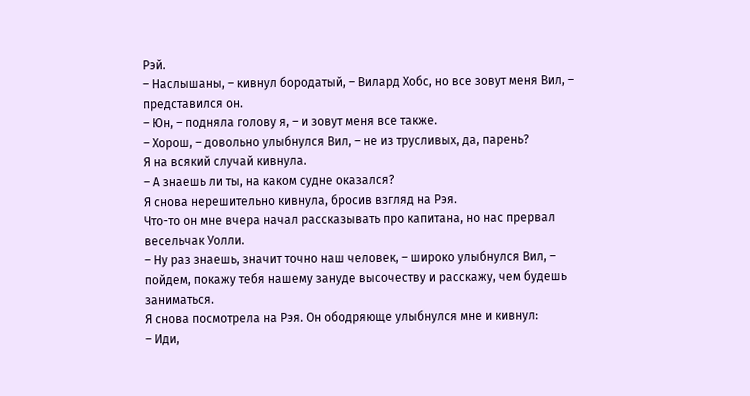Рэй.
– Наслышаны, – кивнул бородатый, – Вилард Хобс, но все зовут меня Вил, – представился он.
– Юн, – подняла голову я, – и зовут меня все также.
– Хорош, – довольно улыбнулся Вил, – не из трусливых, да, парень?
Я на всякий случай кивнула.
– А знаешь ли ты, на каком судне оказался?
Я снова нерешительно кивнула, бросив взгляд на Рэя.
Что-то он мне вчера начал рассказывать про капитана, но нас прервал весельчак Уолли.
– Ну раз знаешь, значит точно наш человек, – широко улыбнулся Вил, – пойдем, покажу тебя нашему зануде высочеству и расскажу, чем будешь заниматься.
Я снова посмотрела на Рэя. Он ободряюще улыбнулся мне и кивнул:
– Иди,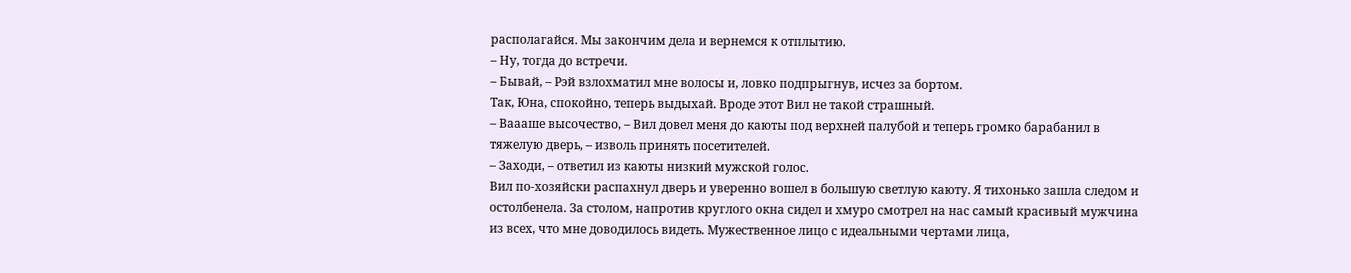располагайся. Мы закончим дела и вернемся к отплытию.
– Ну, тогда до встречи.
– Бывай, – Рэй взлохматил мне волосы и, ловко подпрыгнув, исчез за бортом.
Так, Юна, спокойно, теперь выдыхай. Вроде этот Вил не такой страшный.
– Ваааше высочество, – Вил довел меня до каюты под верхней палубой и теперь громко барабанил в тяжелую дверь, – изволь принять посетителей.
– Заходи, – ответил из каюты низкий мужской голос.
Вил по-хозяйски распахнул дверь и уверенно вошел в большую светлую каюту. Я тихонько зашла следом и остолбенела. За столом, напротив круглого окна сидел и хмуро смотрел на нас самый красивый мужчина из всех, что мне доводилось видеть. Мужественное лицо с идеальными чертами лица,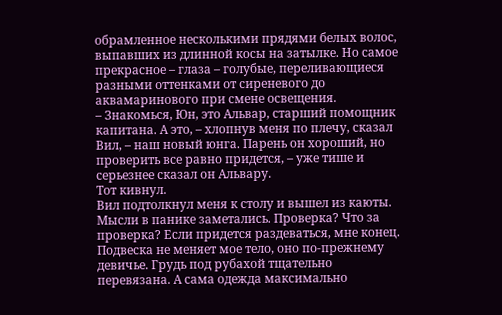обрамленное несколькими прядями белых волос, выпавших из длинной косы на затылке. Но самое прекрасное – глаза – голубые, переливающиеся разными оттенками от сиреневого до аквамаринового при смене освещения.
– Знакомься, Юн, это Альвар, старший помощник капитана. А это, – хлопнув меня по плечу, сказал Вил, – наш новый юнга. Парень он хороший, но проверить все равно придется, – уже тише и серьезнее сказал он Альвару.
Тот кивнул.
Вил подтолкнул меня к столу и вышел из каюты. Мысли в панике заметались. Проверка? Что за проверка? Если придется раздеваться, мне конец. Подвеска не меняет мое тело, оно по-прежнему девичье. Грудь под рубахой тщательно перевязана. А сама одежда максимально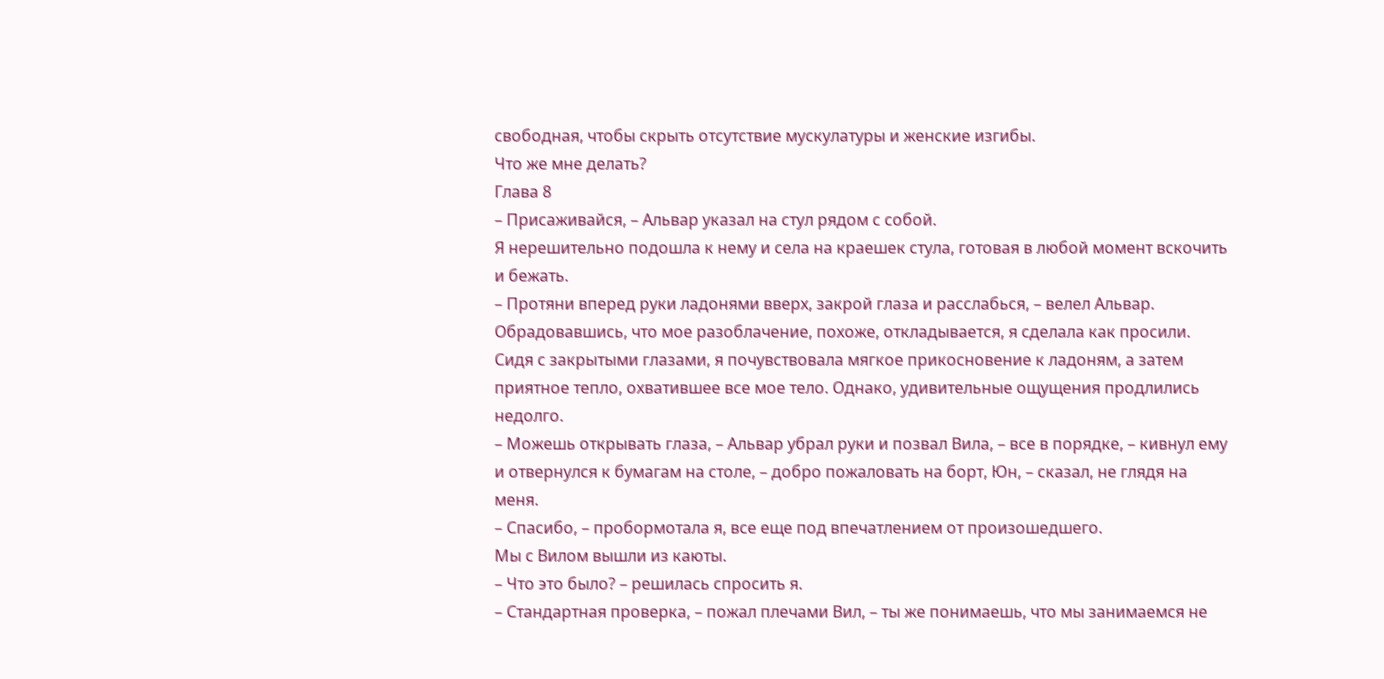свободная, чтобы скрыть отсутствие мускулатуры и женские изгибы.
Что же мне делать?
Глава 8
– Присаживайся, – Альвар указал на стул рядом с собой.
Я нерешительно подошла к нему и села на краешек стула, готовая в любой момент вскочить и бежать.
– Протяни вперед руки ладонями вверх, закрой глаза и расслабься, – велел Альвар.
Обрадовавшись, что мое разоблачение, похоже, откладывается, я сделала как просили.
Сидя с закрытыми глазами, я почувствовала мягкое прикосновение к ладоням, а затем приятное тепло, охватившее все мое тело. Однако, удивительные ощущения продлились недолго.
– Можешь открывать глаза, – Альвар убрал руки и позвал Вила, – все в порядке, – кивнул ему и отвернулся к бумагам на столе, – добро пожаловать на борт, Юн, – сказал, не глядя на меня.
– Спасибо, – пробормотала я, все еще под впечатлением от произошедшего.
Мы с Вилом вышли из каюты.
– Что это было? – решилась спросить я.
– Стандартная проверка, – пожал плечами Вил, – ты же понимаешь, что мы занимаемся не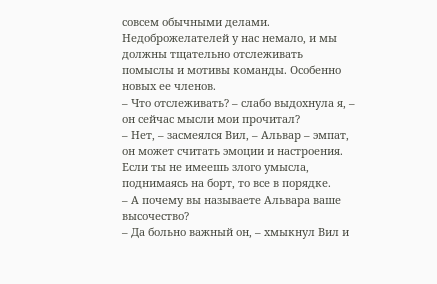совсем обычными делами. Недоброжелателей у нас немало, и мы должны тщательно отслеживать помыслы и мотивы команды. Особенно новых ее членов.
– Что отслеживать? – слабо выдохнула я, – он сейчас мысли мои прочитал?
– Нет, – засмеялся Вил, – Альвар – эмпат, он может считать эмоции и настроения. Если ты не имеешь злого умысла, поднимаясь на борт, то все в порядке.
– А почему вы называете Альвара ваше высочество?
– Да больно важный он, – хмыкнул Вил и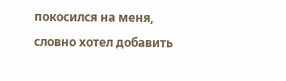покосился на меня, словно хотел добавить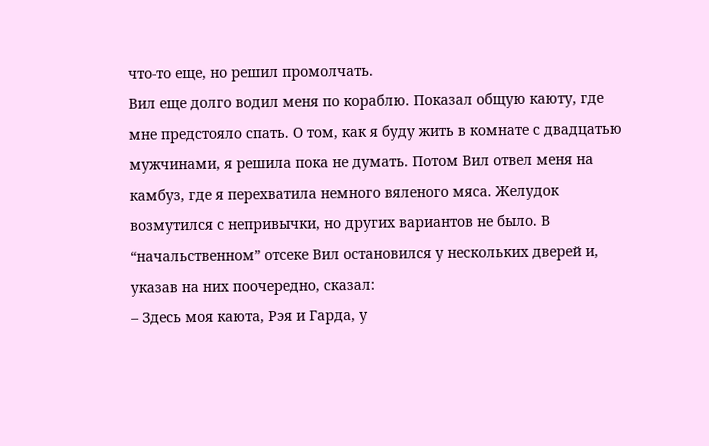что-то еще, но решил промолчать.
Вил еще долго водил меня по кораблю. Показал общую каюту, где мне предстояло спать. О том, как я буду жить в комнате с двадцатью мужчинами, я решила пока не думать. Потом Вил отвел меня на камбуз, где я перехватила немного вяленого мяса. Желудок возмутился с непривычки, но других вариантов не было. В “начальственном” отсеке Вил остановился у нескольких дверей и, указав на них поочередно, сказал:
– Здесь моя каюта, Рэя и Гарда, у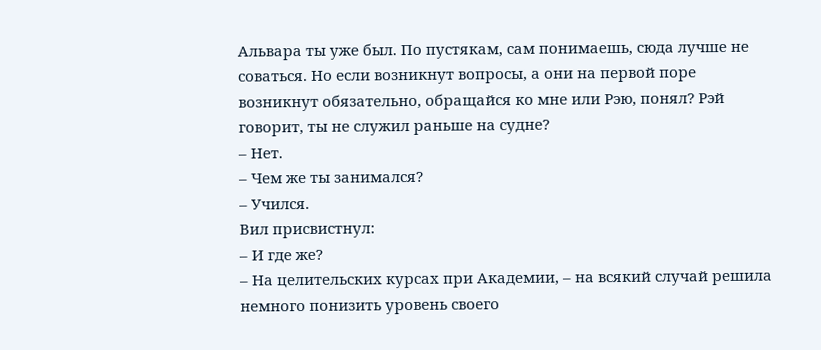Альвара ты уже был. По пустякам, сам понимаешь, сюда лучше не соваться. Но если возникнут вопросы, а они на первой поре возникнут обязательно, обращайся ко мне или Рэю, понял? Рэй говорит, ты не служил раньше на судне?
– Нет.
– Чем же ты занимался?
– Учился.
Вил присвистнул:
– И где же?
– На целительских курсах при Академии, – на всякий случай решила немного понизить уровень своего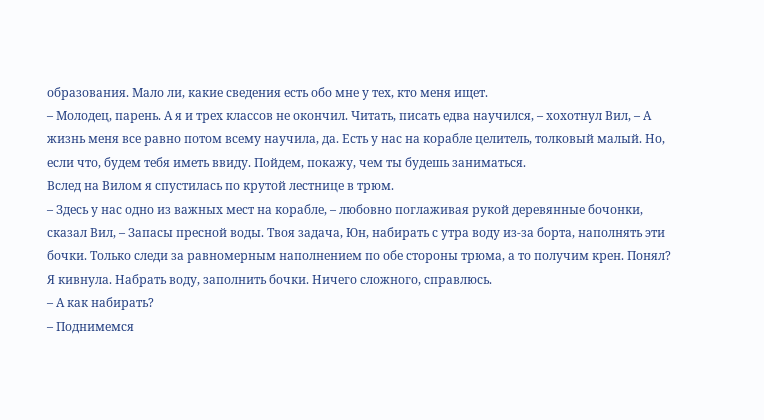образования. Мало ли, какие сведения есть обо мне у тех, кто меня ищет.
– Молодец, парень. А я и трех классов не окончил. Читать, писать едва научился, – хохотнул Вил, – А жизнь меня все равно потом всему научила, да. Есть у нас на корабле целитель, толковый малый. Но, если что, будем тебя иметь ввиду. Пойдем, покажу, чем ты будешь заниматься.
Вслед на Вилом я спустилась по крутой лестнице в трюм.
– Здесь у нас одно из важных мест на корабле, – любовно поглаживая рукой деревянные бочонки, сказал Вил, – Запасы пресной воды. Твоя задача, Юн, набирать с утра воду из-за борта, наполнять эти бочки. Только следи за равномерным наполнением по обе стороны трюма, а то получим крен. Понял?
Я кивнула. Набрать воду, заполнить бочки. Ничего сложного, справлюсь.
– А как набирать?
– Поднимемся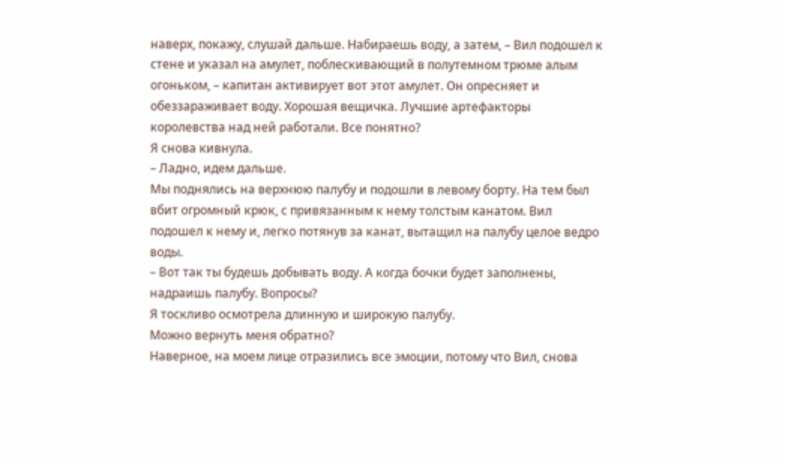наверх, покажу, слушай дальше. Набираешь воду, а затем, – Вил подошел к стене и указал на амулет, поблескивающий в полутемном трюме алым огоньком, – капитан активирует вот этот амулет. Он опресняет и обеззараживает воду. Хорошая вещичка. Лучшие артефакторы королевства над ней работали. Все понятно?
Я снова кивнула.
– Ладно, идем дальше.
Мы поднялись на верхнюю палубу и подошли в левому борту. На тем был вбит огромный крюк, с привязанным к нему толстым канатом. Вил подошел к нему и, легко потянув за канат, вытащил на палубу целое ведро воды.
– Вот так ты будешь добывать воду. А когда бочки будет заполнены, надраишь палубу. Вопросы?
Я тоскливо осмотрела длинную и широкую палубу.
Можно вернуть меня обратно?
Наверное, на моем лице отразились все эмоции, потому что Вил, снова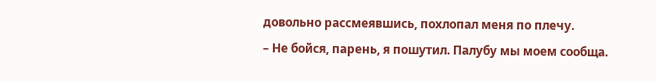довольно рассмеявшись, похлопал меня по плечу.
– Не бойся, парень, я пошутил. Палубу мы моем сообща.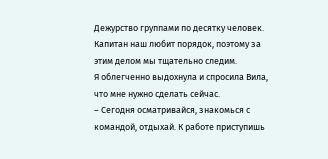Дежурство группами по десятку человек. Капитан наш любит порядок, поэтому за этим делом мы тщательно следим.
Я облегченно выдохнула и спросила Вила, что мне нужно сделать сейчас.
– Сегодня осматривайся, знакомься с командой, отдыхай. К работе приступишь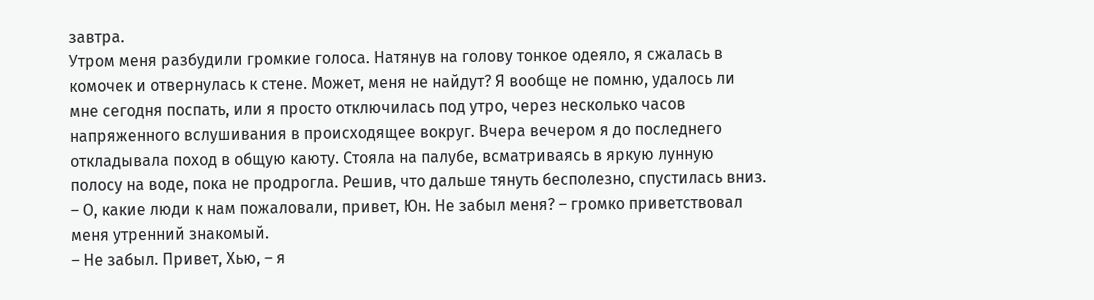завтра.
Утром меня разбудили громкие голоса. Натянув на голову тонкое одеяло, я сжалась в комочек и отвернулась к стене. Может, меня не найдут? Я вообще не помню, удалось ли мне сегодня поспать, или я просто отключилась под утро, через несколько часов напряженного вслушивания в происходящее вокруг. Вчера вечером я до последнего откладывала поход в общую каюту. Стояла на палубе, всматриваясь в яркую лунную полосу на воде, пока не продрогла. Решив, что дальше тянуть бесполезно, спустилась вниз.
– О, какие люди к нам пожаловали, привет, Юн. Не забыл меня? – громко приветствовал меня утренний знакомый.
– Не забыл. Привет, Хью, – я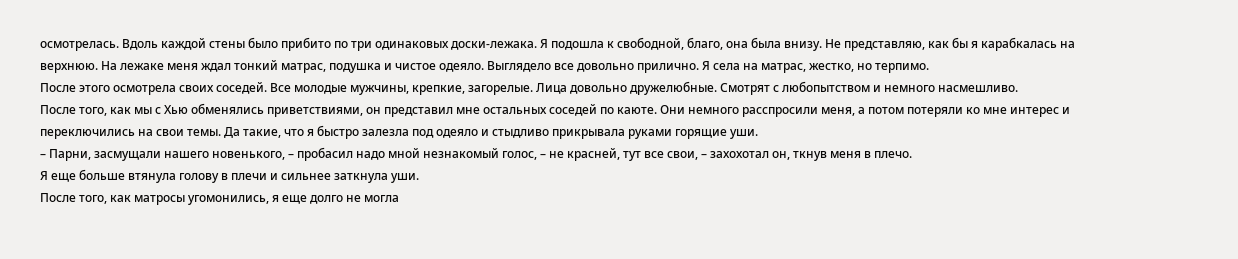осмотрелась. Вдоль каждой стены было прибито по три одинаковых доски-лежака. Я подошла к свободной, благо, она была внизу. Не представляю, как бы я карабкалась на верхнюю. На лежаке меня ждал тонкий матрас, подушка и чистое одеяло. Выглядело все довольно прилично. Я села на матрас, жестко, но терпимо.
После этого осмотрела своих соседей. Все молодые мужчины, крепкие, загорелые. Лица довольно дружелюбные. Смотрят с любопытством и немного насмешливо.
После того, как мы с Хью обменялись приветствиями, он представил мне остальных соседей по каюте. Они немного расспросили меня, а потом потеряли ко мне интерес и переключились на свои темы. Да такие, что я быстро залезла под одеяло и стыдливо прикрывала руками горящие уши.
– Парни, засмущали нашего новенького, – пробасил надо мной незнакомый голос, – не красней, тут все свои, – захохотал он, ткнув меня в плечо.
Я еще больше втянула голову в плечи и сильнее заткнула уши.
После того, как матросы угомонились, я еще долго не могла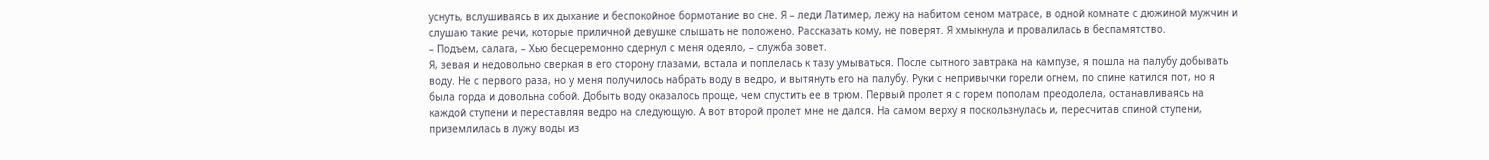уснуть, вслушиваясь в их дыхание и беспокойное бормотание во сне. Я – леди Латимер, лежу на набитом сеном матрасе, в одной комнате с дюжиной мужчин и слушаю такие речи, которые приличной девушке слышать не положено. Рассказать кому, не поверят. Я хмыкнула и провалилась в беспамятство.
– Подъем, салага, – Хью бесцеремонно сдернул с меня одеяло, – служба зовет.
Я, зевая и недовольно сверкая в его сторону глазами, встала и поплелась к тазу умываться. После сытного завтрака на кампузе, я пошла на палубу добывать воду. Не с первого раза, но у меня получилось набрать воду в ведро, и вытянуть его на палубу. Руки с непривычки горели огнем, по спине катился пот, но я была горда и довольна собой. Добыть воду оказалось проще, чем спустить ее в трюм. Первый пролет я с горем пополам преодолела, останавливаясь на каждой ступени и переставляя ведро на следующую. А вот второй пролет мне не дался. На самом верху я поскользнулась и, пересчитав спиной ступени, приземлилась в лужу воды из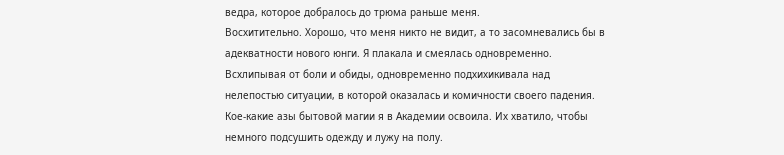ведра, которое добралось до трюма раньше меня.
Восхитительно. Хорошо, что меня никто не видит, а то засомневались бы в адекватности нового юнги. Я плакала и смеялась одновременно. Всхлипывая от боли и обиды, одновременно подхихикивала над нелепостью ситуации, в которой оказалась и комичности своего падения.
Кое-какие азы бытовой магии я в Академии освоила. Их хватило, чтобы немного подсушить одежду и лужу на полу.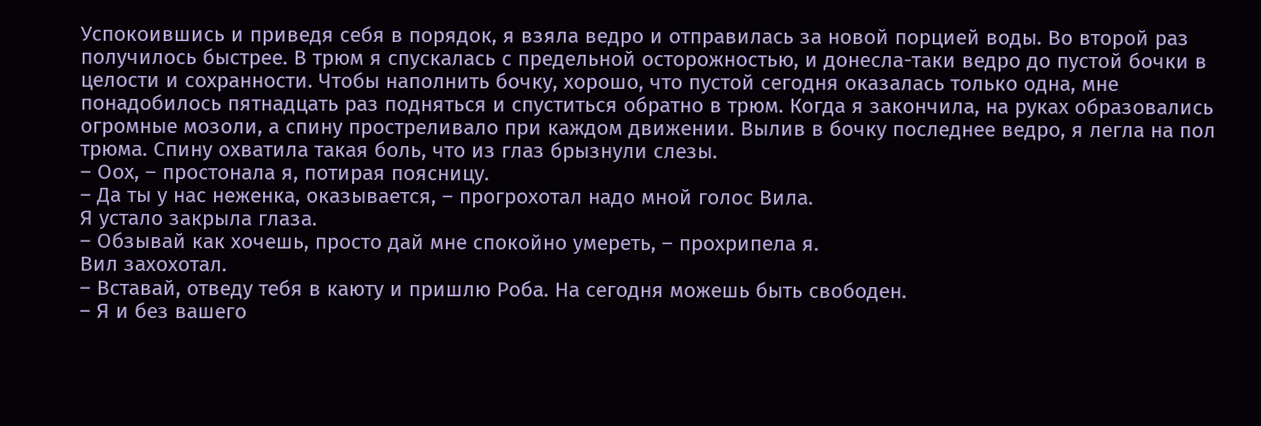Успокоившись и приведя себя в порядок, я взяла ведро и отправилась за новой порцией воды. Во второй раз получилось быстрее. В трюм я спускалась с предельной осторожностью, и донесла-таки ведро до пустой бочки в целости и сохранности. Чтобы наполнить бочку, хорошо, что пустой сегодня оказалась только одна, мне понадобилось пятнадцать раз подняться и спуститься обратно в трюм. Когда я закончила, на руках образовались огромные мозоли, а спину простреливало при каждом движении. Вылив в бочку последнее ведро, я легла на пол трюма. Спину охватила такая боль, что из глаз брызнули слезы.
– Оох, – простонала я, потирая поясницу.
– Да ты у нас неженка, оказывается, – прогрохотал надо мной голос Вила.
Я устало закрыла глаза.
– Обзывай как хочешь, просто дай мне спокойно умереть, – прохрипела я.
Вил захохотал.
– Вставай, отведу тебя в каюту и пришлю Роба. На сегодня можешь быть свободен.
– Я и без вашего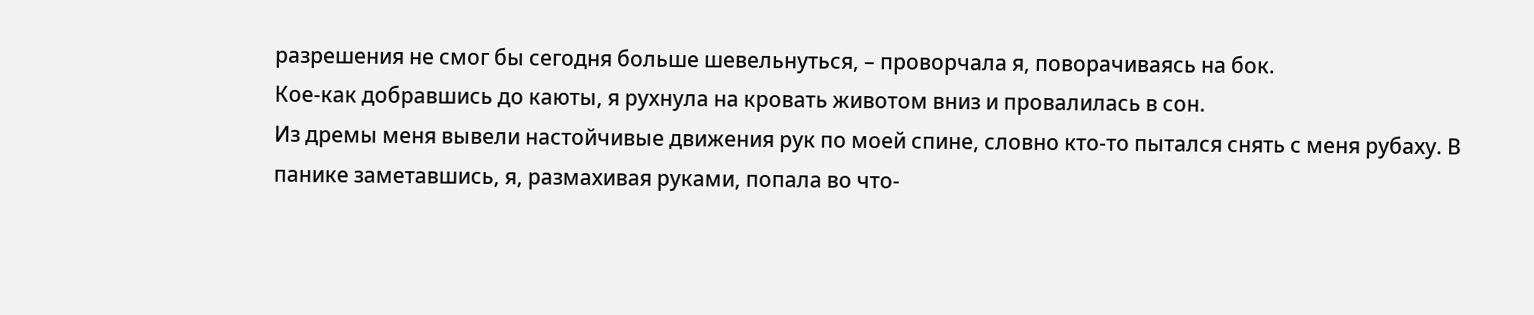разрешения не смог бы сегодня больше шевельнуться, – проворчала я, поворачиваясь на бок.
Кое-как добравшись до каюты, я рухнула на кровать животом вниз и провалилась в сон.
Из дремы меня вывели настойчивые движения рук по моей спине, словно кто-то пытался снять с меня рубаху. В панике заметавшись, я, размахивая руками, попала во что-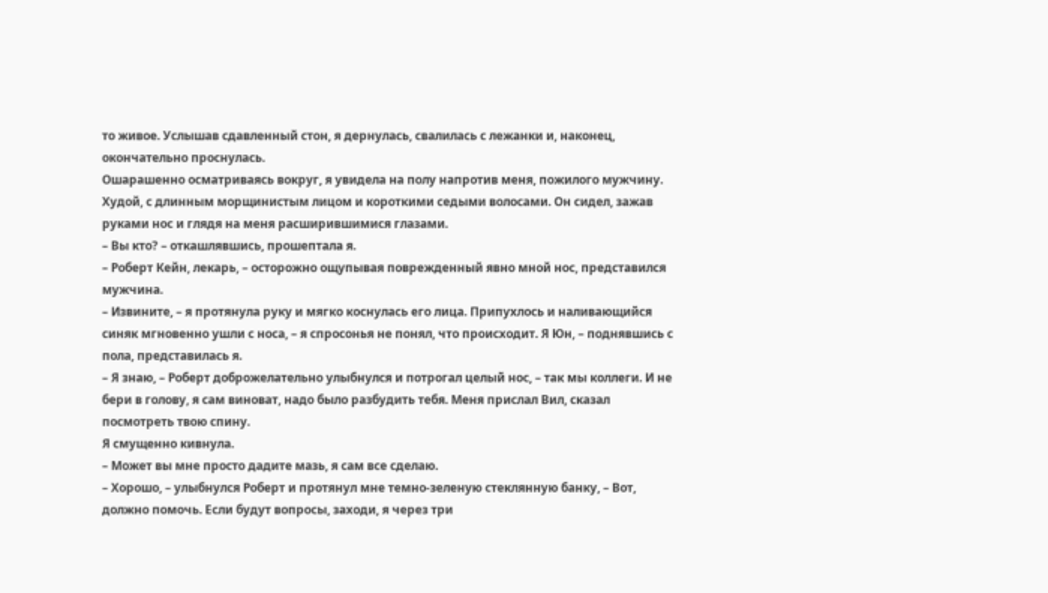то живое. Услышав сдавленный стон, я дернулась, свалилась с лежанки и, наконец, окончательно проснулась.
Ошарашенно осматриваясь вокруг, я увидела на полу напротив меня, пожилого мужчину. Худой, с длинным морщинистым лицом и короткими седыми волосами. Он сидел, зажав руками нос и глядя на меня расширившимися глазами.
– Вы кто? – откашлявшись, прошептала я.
– Роберт Кейн, лекарь, – осторожно ощупывая поврежденный явно мной нос, представился мужчина.
– Извините, – я протянула руку и мягко коснулась его лица. Припухлось и наливающийся синяк мгновенно ушли с носа, – я спросонья не понял, что происходит. Я Юн, – поднявшись с пола, представилась я.
– Я знаю, – Роберт доброжелательно улыбнулся и потрогал целый нос, – так мы коллеги. И не бери в голову, я сам виноват, надо было разбудить тебя. Меня прислал Вил, сказал посмотреть твою спину.
Я смущенно кивнула.
– Может вы мне просто дадите мазь, я сам все сделаю.
– Хорошо, – улыбнулся Роберт и протянул мне темно-зеленую стеклянную банку, – Вот, должно помочь. Если будут вопросы, заходи, я через три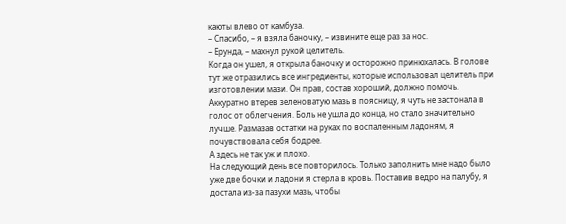каюты влево от камбуза.
– Спасибо, – я взяла баночку, – извините еще раз за нос.
– Ерунда, – махнул рукой целитель.
Когда он ушел, я открыла баночку и осторожно принюхалась. В голове тут же отразились все ингредиенты, которые использовал целитель при изготовлении мази. Он прав, состав хороший, должно помочь. Аккуратно втерев зеленоватую мазь в поясницу, я чуть не застонала в голос от облегчения. Боль не ушла до конца, но стало значительно лучше. Размазав остатки на руках по воспаленным ладоням, я почувствовала себя бодрее.
А здесь не так уж и плохо.
На следующий день все повторилось. Только заполнить мне надо было уже две бочки и ладони я стерла в кровь. Поставив ведро на палубу, я достала из-за пазухи мазь, чтобы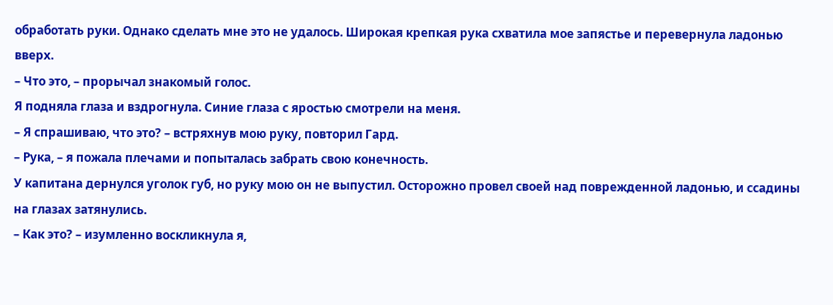обработать руки. Однако сделать мне это не удалось. Широкая крепкая рука схватила мое запястье и перевернула ладонью вверх.
– Что это, – прорычал знакомый голос.
Я подняла глаза и вздрогнула. Синие глаза с яростью смотрели на меня.
– Я спрашиваю, что это? – встряхнув мою руку, повторил Гард.
– Рука, – я пожала плечами и попыталась забрать свою конечность.
У капитана дернулся уголок губ, но руку мою он не выпустил. Осторожно провел своей над поврежденной ладонью, и ссадины на глазах затянулись.
– Как это? – изумленно воскликнула я,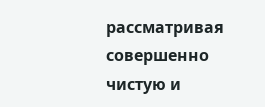рассматривая совершенно чистую и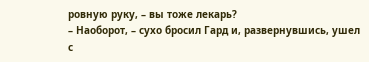ровную руку, – вы тоже лекарь?
– Наоборот, – сухо бросил Гард и, развернувшись, ушел с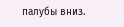палубы вниз.